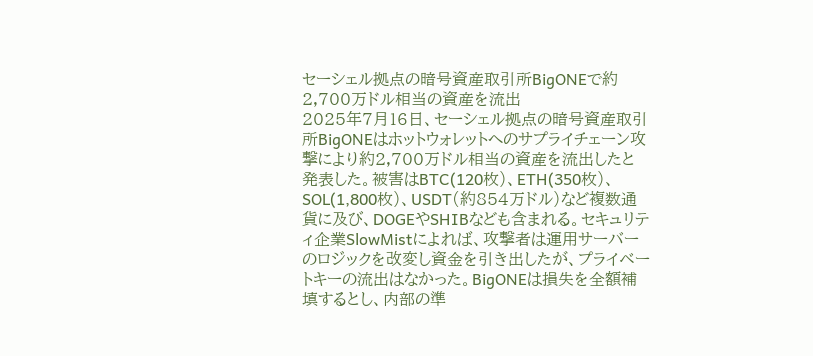セーシェル拠点の暗号資産取引所BigONEで約2,700万ドル相当の資産を流出
2025年7月16日、セーシェル拠点の暗号資産取引所BigONEはホットウォレットへのサプライチェーン攻撃により約2,700万ドル相当の資産を流出したと発表した。被害はBTC(120枚)、ETH(350枚)、SOL(1,800枚)、USDT(約854万ドル)など複数通貨に及び、DOGEやSHIBなども含まれる。セキュリティ企業SlowMistによれば、攻撃者は運用サーバーのロジックを改変し資金を引き出したが、プライベートキーの流出はなかった。BigONEは損失を全額補填するとし、内部の準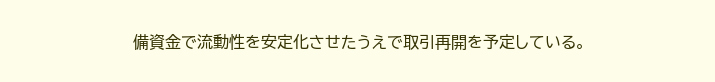備資金で流動性を安定化させたうえで取引再開を予定している。